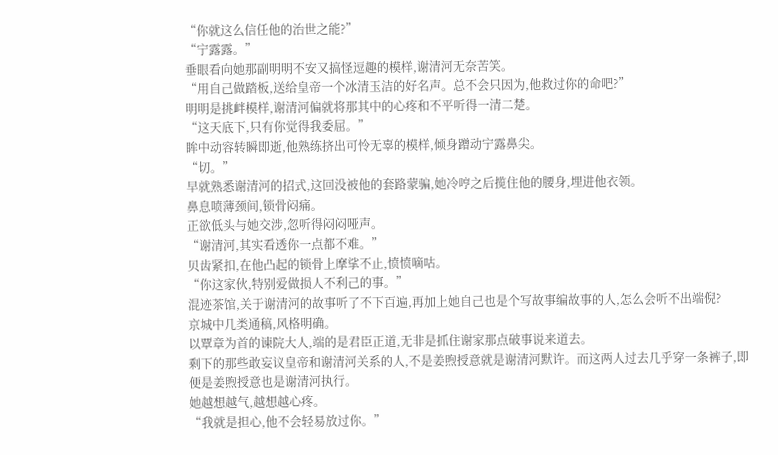“你就这么信任他的治世之能?”
“宁露露。”
垂眼看向她那副明明不安又搞怪逗趣的模样,谢清河无奈苦笑。
“用自己做踏板,送给皇帝一个冰清玉洁的好名声。总不会只因为,他救过你的命吧?”
明明是挑衅模样,谢清河偏就将那其中的心疼和不平听得一清二楚。
“这天底下,只有你觉得我委屈。”
眸中动容转瞬即逝,他熟练挤出可怜无辜的模样,倾身蹭动宁露鼻尖。
“切。”
早就熟悉谢清河的招式,这回没被他的套路蒙骗,她冷哼之后揽住他的腰身,埋进他衣领。
鼻息喷薄颈间,锁骨闷痛。
正欲低头与她交涉,忽听得闷闷哑声。
“谢清河,其实看透你一点都不难。”
贝齿紧扣,在他凸起的锁骨上摩挲不止,愤愤嘀咕。
“你这家伙,特别爱做损人不利己的事。”
混迹茶馆,关于谢清河的故事听了不下百遍,再加上她自己也是个写故事编故事的人,怎么会听不出端倪?
京城中几类通稿,风格明确。
以覃章为首的谏院大人,端的是君臣正道,无非是抓住谢家那点破事说来道去。
剩下的那些敢妄议皇帝和谢清河关系的人,不是姜煦授意就是谢清河默许。而这两人过去几乎穿一条裤子,即便是姜煦授意也是谢清河执行。
她越想越气,越想越心疼。
“我就是担心,他不会轻易放过你。”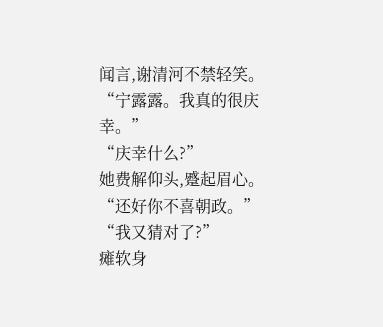闻言,谢清河不禁轻笑。
“宁露露。我真的很庆幸。”
“庆幸什么?”
她费解仰头,蹙起眉心。
“还好你不喜朝政。”
“我又猜对了?”
瘫软身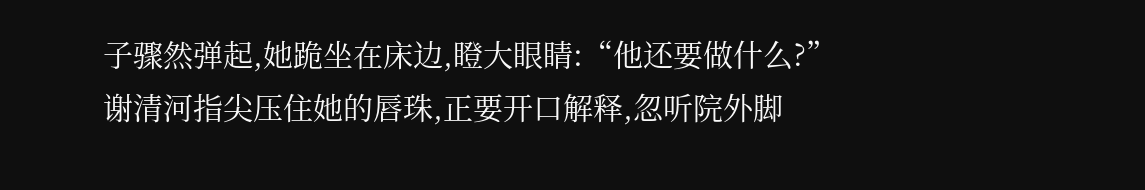子骤然弹起,她跪坐在床边,瞪大眼睛:“他还要做什么?”
谢清河指尖压住她的唇珠,正要开口解释,忽听院外脚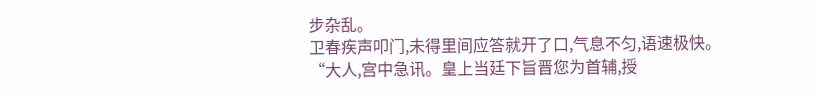步杂乱。
卫春疾声叩门,未得里间应答就开了口,气息不匀,语速极快。
“大人,宫中急讯。皇上当廷下旨晋您为首辅,授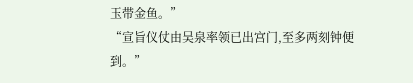玉带金鱼。”
“宣旨仪仗由吴泉率领已出宫门,至多两刻钟便到。”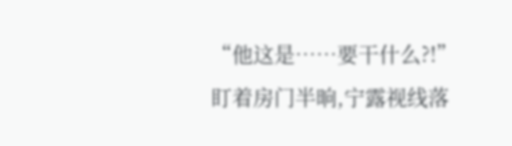“他这是……要干什么?!”
盯着房门半晌,宁露视线落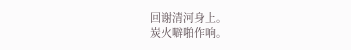回谢清河身上。
炭火噼啪作响。